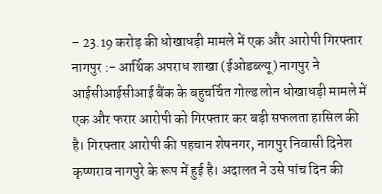– 23.19 करोड़ की धोखाधड़ी मामले में एक और आरोपी गिरफ्तार
नागपुर :- आर्थिक अपराध शाखा (ईओडब्ल्यू) नागपुर ने आईसीआईसीआई बैंक के बहुचर्चित गोल्ड लोन धोखाधड़ी मामले में एक और फरार आरोपी को गिरफ्तार कर बड़ी सफलता हासिल की है। गिरफ्तार आरोपी की पहचान शेषनगर, नागपुर निवासी दिनेश कृष्णराव नागपुरे के रूप में हुई है। अदालत ने उसे पांच दिन की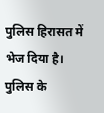पुलिस हिरासत में भेज दिया है।
पुलिस के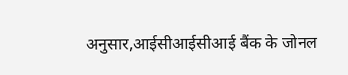अनुसार,आईसीआईसीआई बैंक के जोनल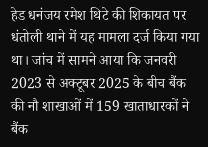हेड धनंजय रमेश थिटे की शिकायत पर धंतोली थाने में यह मामला दर्ज किया गया था। जांच में सामने आया कि जनवरी 2023 से अक्टूबर 2025 के बीच बैंक की नौ शाखाओं में 159 खाताधारकों ने बैंक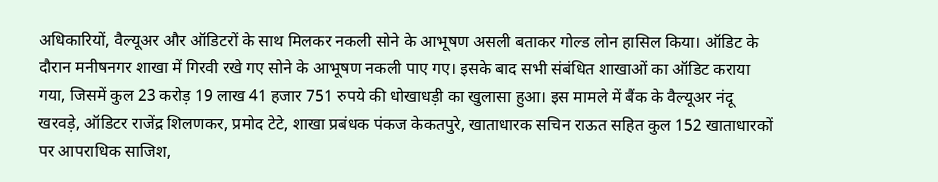अधिकारियों, वैल्यूअर और ऑडिटरों के साथ मिलकर नकली सोने के आभूषण असली बताकर गोल्ड लोन हासिल किया। ऑडिट के दौरान मनीषनगर शाखा में गिरवी रखे गए सोने के आभूषण नकली पाए गए। इसके बाद सभी संबंधित शाखाओं का ऑडिट कराया गया, जिसमें कुल 23 करोड़ 19 लाख 41 हजार 751 रुपये की धोखाधड़ी का खुलासा हुआ। इस मामले में बैंक के वैल्यूअर नंदू खरवड़े, ऑडिटर राजेंद्र शिलणकर, प्रमोद टेटे, शाखा प्रबंधक पंकज केकतपुरे, खाताधारक सचिन राऊत सहित कुल 152 खाताधारकों पर आपराधिक साजिश,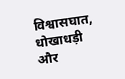विश्वासघात, धोखाधड़ी और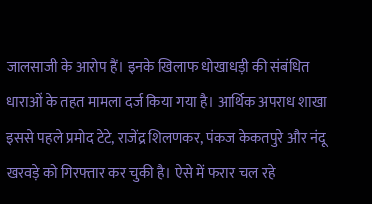जालसाजी के आरोप हैं। इनके खिलाफ धोखाधड़ी की संबंधित धाराओं के तहत मामला दर्ज किया गया है। आर्थिक अपराध शाखा इससे पहले प्रमोद टेटे, राजेंद्र शिलणकर, पंकज केकतपुरे और नंदू खरवड़े को गिरफ्तार कर चुकी है। ऐसे में फरार चल रहे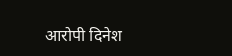आरोपी दिनेश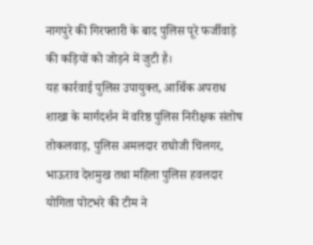नागपुरे की गिरफ्तारी के बाद पुलिस पूरे फर्जीवाड़े की कड़ियों को जोड़ने में जुटी है।
यह कार्रवाई पुलिस उपायुक्त, आर्थिक अपराध शाखा के मार्गदर्शन में वरिष्ठ पुलिस निरीक्षक संतोष तोकलवाड़, पुलिस अमलदार राघोजी चिलगर, भाऊराव देशमुख तथा महिला पुलिस हवलदार योगिता पोटभरे की टीम ने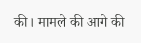की। मामले की आगे की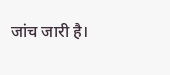जांच जारी है।